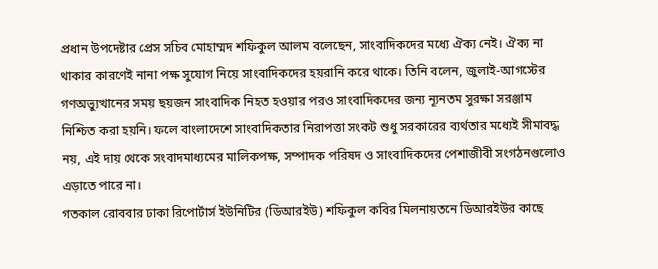প্রধান উপদেষ্টার প্রেস সচিব মোহাম্মদ শফিকুল আলম বলেছেন, সাংবাদিকদের মধ্যে ঐক্য নেই। ঐক্য না থাকার কারণেই নানা পক্ষ সুযোগ নিয়ে সাংবাদিকদের হয়রানি করে থাকে। তিনি বলেন, জুলাই-আগস্টের গণঅভ্যুত্থানের সময় ছয়জন সাংবাদিক নিহত হওয়ার পরও সাংবাদিকদের জন্য ন্যূনতম সুরক্ষা সরঞ্জাম নিশ্চিত করা হয়নি। ফলে বাংলাদেশে সাংবাদিকতার নিরাপত্তা সংকট শুধু সরকারের ব্যর্থতার মধ্যেই সীমাবদ্ধ নয়, এই দায় থেকে সংবাদমাধ্যমের মালিকপক্ষ, সম্পাদক পরিষদ ও সাংবাদিকদের পেশাজীবী সংগঠনগুলোও এড়াতে পারে না।
গতকাল রোববার ঢাকা রিপোর্টার্স ইউনিটির (ডিআরইউ) শফিকুল কবির মিলনায়তনে ডিআরইউর কাছে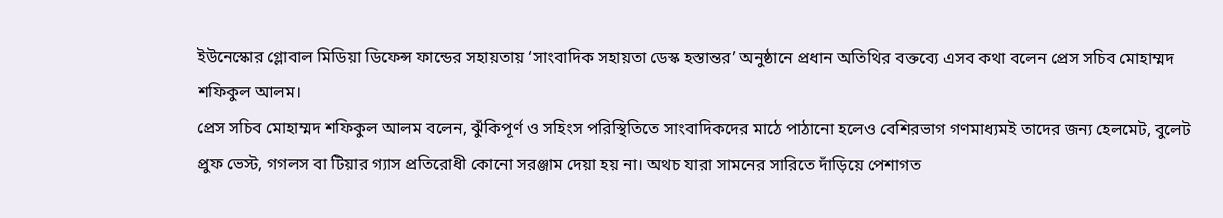ইউনেস্কোর গ্লোবাল মিডিয়া ডিফেন্স ফান্ডের সহায়তায় ‘সাংবাদিক সহায়তা ডেস্ক হস্তান্তর’ অনুষ্ঠানে প্রধান অতিথির বক্তব্যে এসব কথা বলেন প্রেস সচিব মোহাম্মদ শফিকুল আলম।
প্রেস সচিব মোহাম্মদ শফিকুল আলম বলেন, ঝুঁকিপূর্ণ ও সহিংস পরিস্থিতিতে সাংবাদিকদের মাঠে পাঠানো হলেও বেশিরভাগ গণমাধ্যমই তাদের জন্য হেলমেট, বুলেট প্রুফ ভেস্ট, গগলস বা টিয়ার গ্যাস প্রতিরোধী কোনো সরঞ্জাম দেয়া হয় না। অথচ যারা সামনের সারিতে দাঁড়িয়ে পেশাগত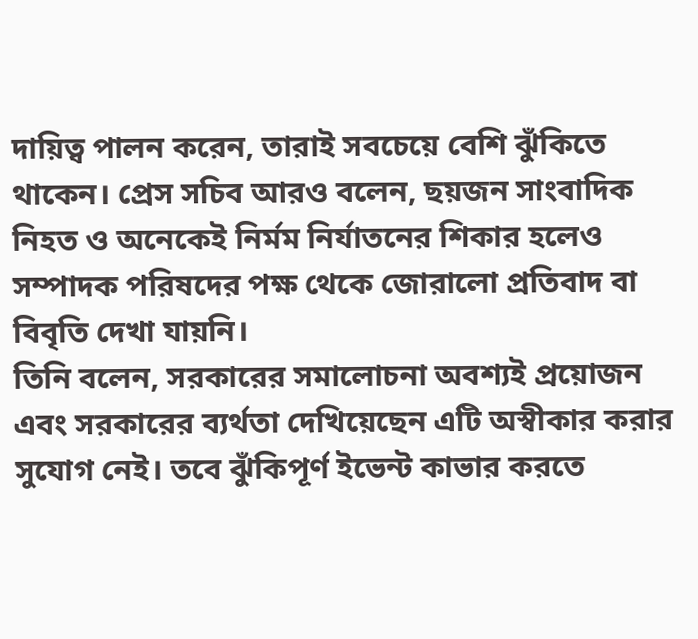দায়িত্ব পালন করেন, তারাই সবচেয়ে বেশি ঝুঁকিতে থাকেন। প্রেস সচিব আরও বলেন, ছয়জন সাংবাদিক নিহত ও অনেকেই নির্মম নির্যাতনের শিকার হলেও সম্পাদক পরিষদের পক্ষ থেকে জোরালো প্রতিবাদ বা বিবৃতি দেখা যায়নি।
তিনি বলেন, সরকারের সমালোচনা অবশ্যই প্রয়োজন এবং সরকারের ব্যর্থতা দেখিয়েছেন এটি অস্বীকার করার সুযোগ নেই। তবে ঝুঁকিপূর্ণ ইভেন্ট কাভার করতে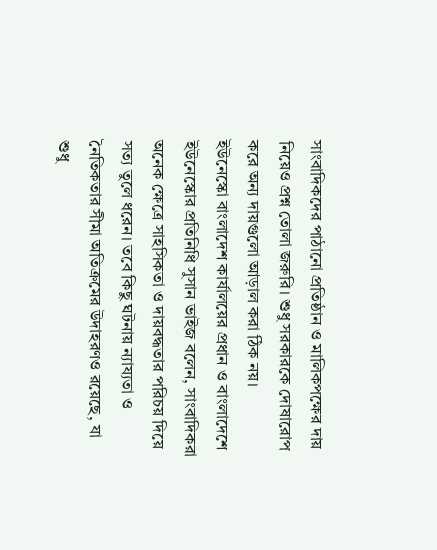সাংবাদিকদের পাঠানো প্রতিষ্ঠান ও মালিকপক্ষের দায় নিয়েও প্রশ্ন তোলা জরুরি। শুধু সরকারকে দোষারোপ করে অন্য দায়গুলো আড়াল করা ঠিক নয়।
ইউনেস্কো বাংলাদেশ কার্যালয়ের প্রধান ও বাংলাদেশে ইউনেস্কোর প্রতিনিধি সুসান ভাইজ বলেন, সাংবাদিকরা অনেক ক্ষেত্রে সাহসিকতা ও দায়বদ্ধতার পরিচয় দিয়ে সত্য তুলে ধরেন। তবে কিছু ঘটনায় ন্যায্যতা ও নৈতিকতার সীমা অতিক্রমের উদাহরণও রয়েছে, যা শুধু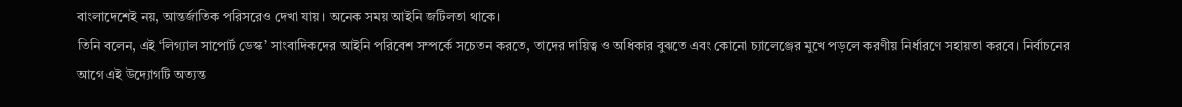বাংলাদেশেই নয়, আন্তর্জাতিক পরিসরেও দেখা যায়। অনেক সময় আইনি জটিলতা থাকে।
তিনি বলেন, এই ‘লিগ্যাল সাপোর্ট ডেস্ক’ সাংবাদিকদের আইনি পরিবেশ সম্পর্কে সচেতন করতে, তাদের দায়িত্ব ও অধিকার বুঝতে এবং কোনো চ্যালেঞ্জের মুখে পড়লে করণীয় নির্ধারণে সহায়তা করবে। নির্বাচনের আগে এই উদ্যোগটি অত্যন্ত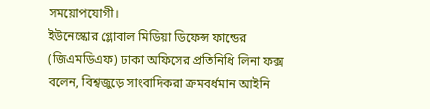সময়োপযোগী।
ইউনেস্কোর গ্লোবাল মিডিয়া ডিফেন্স ফান্ডের (জিএমডিএফ) ঢাকা অফিসের প্রতিনিধি লিনা ফক্স বলেন, বিশ্বজুড়ে সাংবাদিকরা ক্রমবর্ধমান আইনি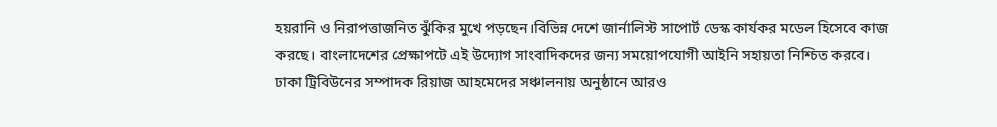হয়রানি ও নিরাপত্তাজনিত ঝুঁকির মুখে পড়ছেন।বিভিন্ন দেশে জার্নালিস্ট সাপোর্ট ডেস্ক কার্যকর মডেল হিসেবে কাজ করছে। বাংলাদেশের প্রেক্ষাপটে এই উদ্যোগ সাংবাদিকদের জন্য সময়োপযোগী আইনি সহায়তা নিশ্চিত করবে।
ঢাকা ট্রিবিউনের সম্পাদক রিয়াজ আহমেদের সঞ্চালনায় অনুষ্ঠানে আরও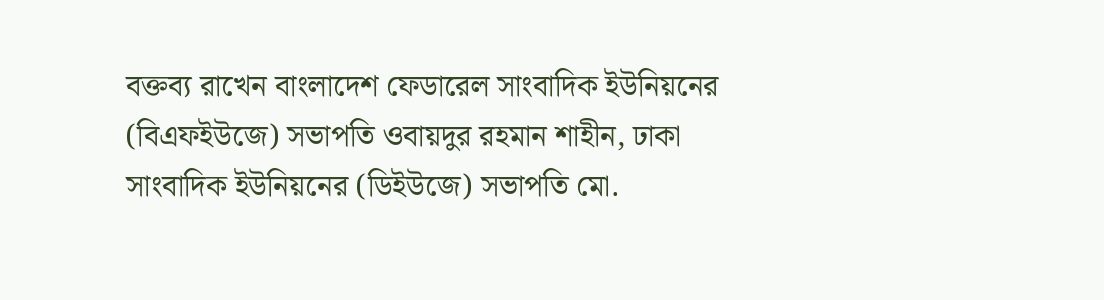বক্তব্য রাখেন বাংলাদেশ ফেডারেল সাংবাদিক ইউনিয়নের (বিএফইউজে) সভাপতি ওবায়দুর রহমান শাহীন, ঢাকা সাংবাদিক ইউনিয়নের (ডিইউজে) সভাপতি মো.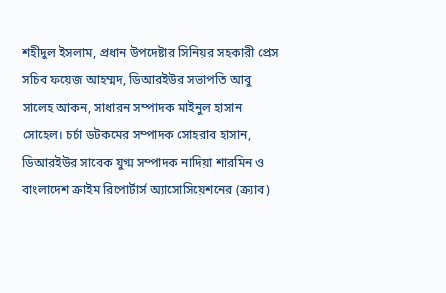শহীদুল ইসলাম, প্রধান উপদেষ্টার সিনিয়র সহকারী প্রেস সচিব ফয়েজ আহম্মদ, ডিআরইউর সভাপতি আবু সালেহ আকন, সাধারন সম্পাদক মাইনুল হাসান সোহেল। চর্চা ডটকমের সম্পাদক সোহরাব হাসান, ডিআরইউর সাবেক যুগ্ম সম্পাদক নাদিয়া শারমিন ও বাংলাদেশ ক্রাইম রিপোর্টার্স অ্যাসোসিয়েশনের (ক্র্যাব)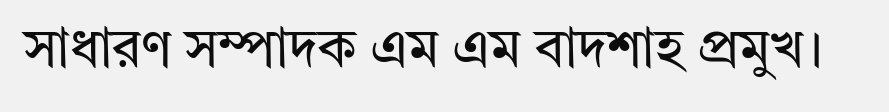সাধারণ সম্পাদক এম এম বাদশাহ প্রমুখ।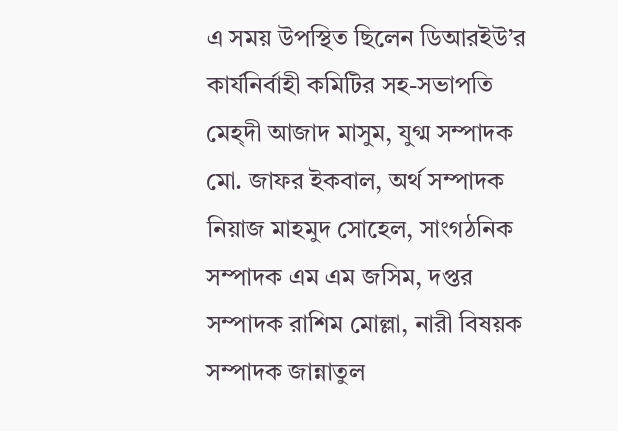এ সময় উপস্থিত ছিলেন ডিআরইউ’র কার্যনির্বাহী কমিটির সহ-সভাপতি মেহ্দী আজাদ মাসুম, যুগ্ম সম্পাদক মো. জাফর ইকবাল, অর্থ সম্পাদক নিয়াজ মাহমুদ সোহেল, সাংগঠনিক সম্পাদক এম এম জসিম, দপ্তর সম্পাদক রাশিম মোল্লা, নারী বিষয়ক সম্পাদক জান্নাতুল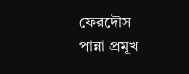ফেরদৌস পান্না প্রমূখ